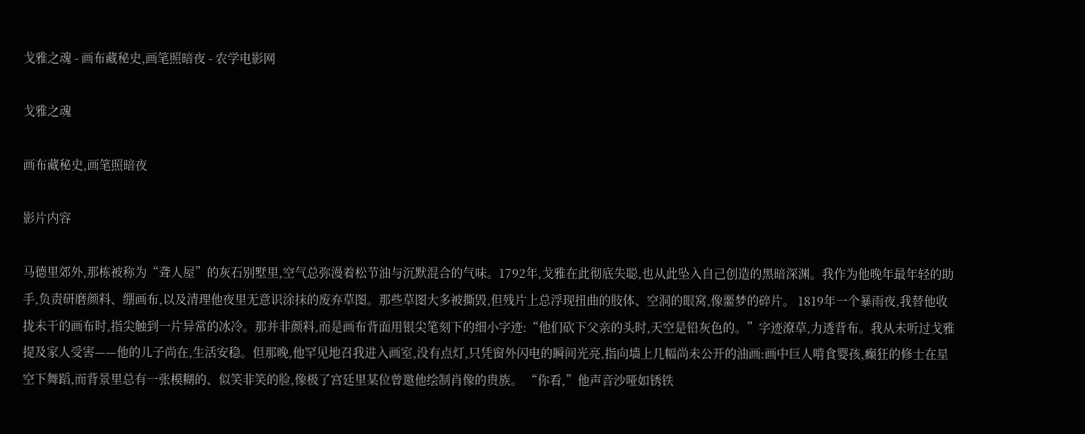戈雅之魂 - 画布藏秘史,画笔照暗夜 - 农学电影网

戈雅之魂

画布藏秘史,画笔照暗夜

影片内容

马德里郊外,那栋被称为“聋人屋”的灰石别墅里,空气总弥漫着松节油与沉默混合的气味。1792年,戈雅在此彻底失聪,也从此坠入自己创造的黑暗深渊。我作为他晚年最年轻的助手,负责研磨颜料、绷画布,以及清理他夜里无意识涂抹的废弃草图。那些草图大多被撕毁,但残片上总浮现扭曲的肢体、空洞的眼窝,像噩梦的碎片。 1819年一个暴雨夜,我替他收拢未干的画布时,指尖触到一片异常的冰冷。那并非颜料,而是画布背面用银尖笔刻下的细小字迹:“他们砍下父亲的头时,天空是铅灰色的。”字迹潦草,力透背布。我从未听过戈雅提及家人受害——他的儿子尚在,生活安稳。但那晚,他罕见地召我进入画室,没有点灯,只凭窗外闪电的瞬间光亮,指向墙上几幅尚未公开的油画:画中巨人啃食婴孩,癫狂的修士在星空下舞蹈,而背景里总有一张模糊的、似笑非笑的脸,像极了宫廷里某位曾邀他绘制肖像的贵族。 “你看,”他声音沙哑如锈铁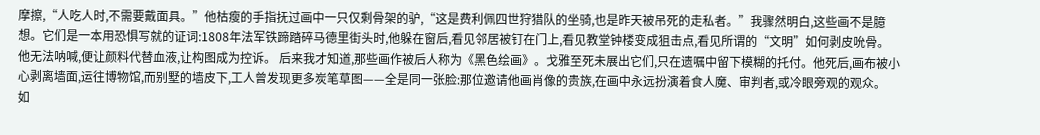摩擦,“人吃人时,不需要戴面具。”他枯瘦的手指抚过画中一只仅剩骨架的驴,“这是费利佩四世狩猎队的坐骑,也是昨天被吊死的走私者。”我骤然明白,这些画不是臆想。它们是一本用恐惧写就的证词:1808年法军铁蹄踏碎马德里街头时,他躲在窗后,看见邻居被钉在门上,看见教堂钟楼变成狙击点,看见所谓的“文明”如何剥皮吮骨。他无法呐喊,便让颜料代替血液,让构图成为控诉。 后来我才知道,那些画作被后人称为《黑色绘画》。戈雅至死未展出它们,只在遗嘱中留下模糊的托付。他死后,画布被小心剥离墙面,运往博物馆,而别墅的墙皮下,工人曾发现更多炭笔草图——全是同一张脸:那位邀请他画肖像的贵族,在画中永远扮演着食人魔、审判者,或冷眼旁观的观众。 如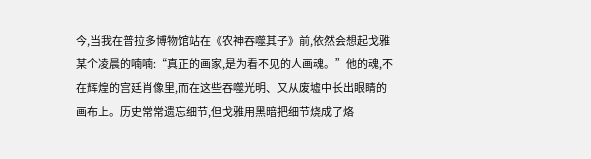今,当我在普拉多博物馆站在《农神吞噬其子》前,依然会想起戈雅某个凌晨的喃喃:“真正的画家,是为看不见的人画魂。”他的魂,不在辉煌的宫廷肖像里,而在这些吞噬光明、又从废墟中长出眼睛的画布上。历史常常遗忘细节,但戈雅用黑暗把细节烧成了烙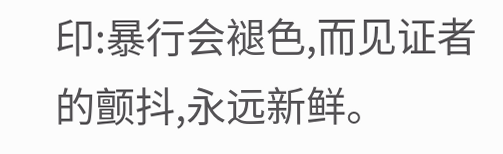印:暴行会褪色,而见证者的颤抖,永远新鲜。